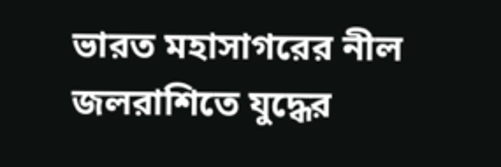ভারত মহাসাগরের নীল জলরাশিতে যুদ্ধের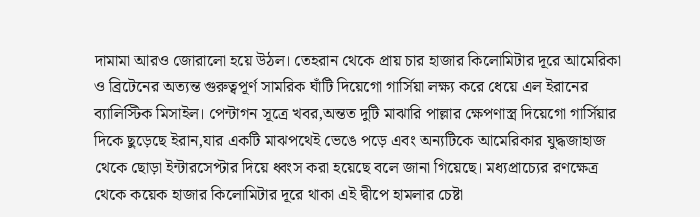দামামা আরও জোরালো হয়ে উঠল। তেহরান থেকে প্রায় চার হাজার কিলোমিটার দূরে আমেরিকা ও ব্রিটেনের অত্যন্ত গুরুত্বপূর্ণ সামরিক ঘাঁটি দিয়েগো গার্সিয়া লক্ষ্য করে ধেয়ে এল ইরানের ব্যালিস্টিক মিসাইল। পেন্টাগন সূত্রে খবর,অন্তত দুটি মাঝারি পাল্লার ক্ষেপণাস্ত্র দিয়েগো গার্সিয়ার দিকে ছুড়েছে ইরান,যার একটি মাঝপথেই ভেঙে পড়ে এবং অন্যটিকে আমেরিকার যুদ্ধজাহাজ থেকে ছোড়া ইন্টারসেপ্টার দিয়ে ধ্বংস করা হয়েছে বলে জানা গিয়েছে। মধ্যপ্রাচ্যের রণক্ষেত্র থেকে কয়েক হাজার কিলোমিটার দূরে থাকা এই দ্বীপে হামলার চেষ্টা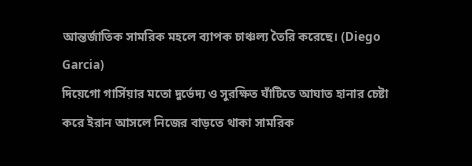আন্তর্জাতিক সামরিক মহলে ব্যাপক চাঞ্চল্য তৈরি করেছে। (Diego Garcia)
দিয়েগো গার্সিয়ার মতো দুর্ভেদ্য ও সুরক্ষিত ঘাঁটিতে আঘাত হানার চেষ্টা করে ইরান আসলে নিজের বাড়তে থাকা সামরিক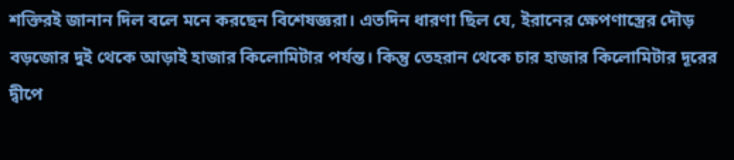শক্তিরই জানান দিল বলে মনে করছেন বিশেষজ্ঞরা। এতদিন ধারণা ছিল যে, ইরানের ক্ষেপণাস্ত্রের দৌড় বড়জোর দুই থেকে আড়াই হাজার কিলোমিটার পর্যন্ত। কিন্তু তেহরান থেকে চার হাজার কিলোমিটার দূরের দ্বীপে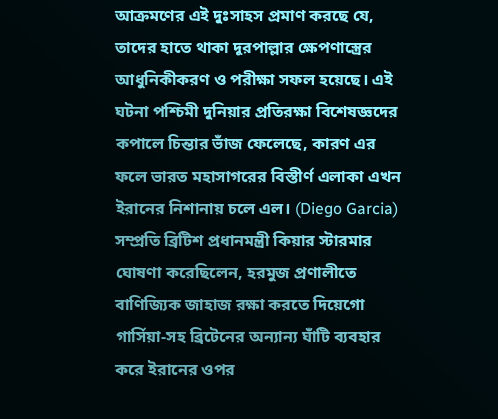আক্রমণের এই দুঃসাহস প্রমাণ করছে যে, তাদের হাতে থাকা দূরপাল্লার ক্ষেপণাস্ত্রের আধুনিকীকরণ ও পরীক্ষা সফল হয়েছে। এই ঘটনা পশ্চিমী দুনিয়ার প্রতিরক্ষা বিশেষজ্ঞদের কপালে চিন্তার ভাঁজ ফেলেছে, কারণ এর ফলে ভারত মহাসাগরের বিস্তীর্ণ এলাকা এখন ইরানের নিশানায় চলে এল। (Diego Garcia)
সম্প্রতি ব্রিটিশ প্রধানমন্ত্রী কিয়ার স্টারমার ঘোষণা করেছিলেন, হরমুজ প্রণালীতে বাণিজ্যিক জাহাজ রক্ষা করতে দিয়েগো গার্সিয়া-সহ ব্রিটেনের অন্যান্য ঘাঁটি ব্যবহার করে ইরানের ওপর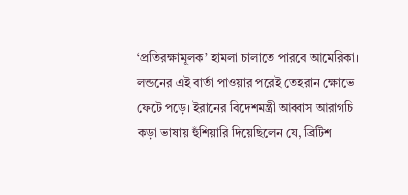‘প্রতিরক্ষামূলক’ হামলা চালাতে পারবে আমেরিকা। লন্ডনের এই বার্তা পাওয়ার পরেই তেহরান ক্ষোভে ফেটে পড়ে। ইরানের বিদেশমন্ত্রী আব্বাস আরাগচি কড়া ভাষায় হুঁশিয়ারি দিয়েছিলেন যে, ব্রিটিশ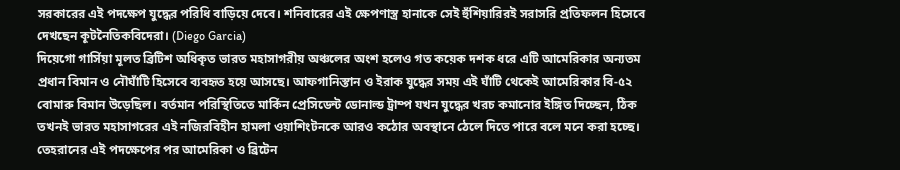সরকারের এই পদক্ষেপ যুদ্ধের পরিধি বাড়িয়ে দেবে। শনিবারের এই ক্ষেপণাস্ত্র হানাকে সেই হুঁশিয়ারিরই সরাসরি প্রতিফলন হিসেবে দেখছেন কূটনৈতিকবিদেরা। (Diego Garcia)
দিয়েগো গার্সিয়া মূলত ব্রিটিশ অধিকৃত ভারত মহাসাগরীয় অঞ্চলের অংশ হলেও গত কয়েক দশক ধরে এটি আমেরিকার অন্যতম প্রধান বিমান ও নৌঘাঁটি হিসেবে ব্যবহৃত হয়ে আসছে। আফগানিস্তান ও ইরাক যুদ্ধের সময় এই ঘাঁটি থেকেই আমেরিকার বি-৫২ বোমারু বিমান উড়েছিল। বর্তমান পরিস্থিতিতে মার্কিন প্রেসিডেন্ট ডোনাল্ড ট্রাম্প যখন যুদ্ধের খরচ কমানোর ইঙ্গিত দিচ্ছেন, ঠিক তখনই ভারত মহাসাগরের এই নজিরবিহীন হামলা ওয়াশিংটনকে আরও কঠোর অবস্থানে ঠেলে দিতে পারে বলে মনে করা হচ্ছে। তেহরানের এই পদক্ষেপের পর আমেরিকা ও ব্রিটেন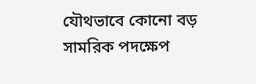যৌথভাবে কোনো বড় সামরিক পদক্ষেপ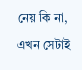নেয় কি না, এখন সেটাই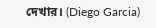দেখার। (Diego Garcia)